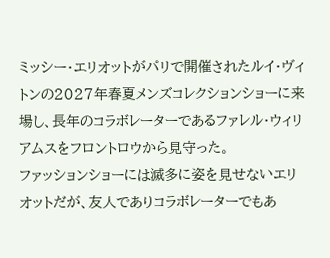ミッシー・エリオットがパリで開催されたルイ・ヴィトンの2027年春夏メンズコレクションショーに来場し、長年のコラボレーターであるファレル・ウィリアムスをフロントロウから見守った。
ファッションショーには滅多に姿を見せないエリオットだが、友人でありコラボレーターでもあ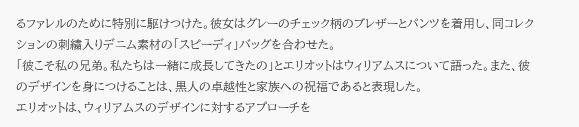るファレルのために特別に駆けつけた。彼女はグレーのチェック柄のブレザーとパンツを着用し、同コレクションの刺繍入りデニム素材の「スピーディ」バッグを合わせた。
「彼こそ私の兄弟。私たちは一緒に成長してきたの」とエリオットはウィリアムスについて語った。また、彼のデザインを身につけることは、黒人の卓越性と家族への祝福であると表現した。
エリオットは、ウィリアムスのデザインに対するアプローチを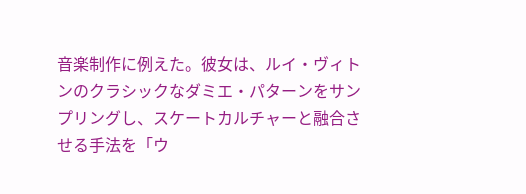音楽制作に例えた。彼女は、ルイ・ヴィトンのクラシックなダミエ・パターンをサンプリングし、スケートカルチャーと融合させる手法を「ウ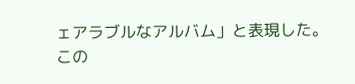ェアラブルなアルバム」と表現した。
この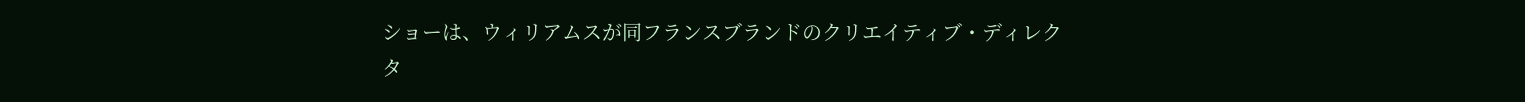ショーは、ウィリアムスが同フランスブランドのクリエイティブ・ディレクタ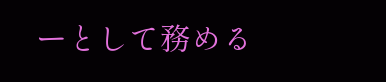ーとして務める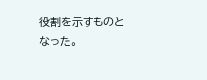役割を示すものとなった。